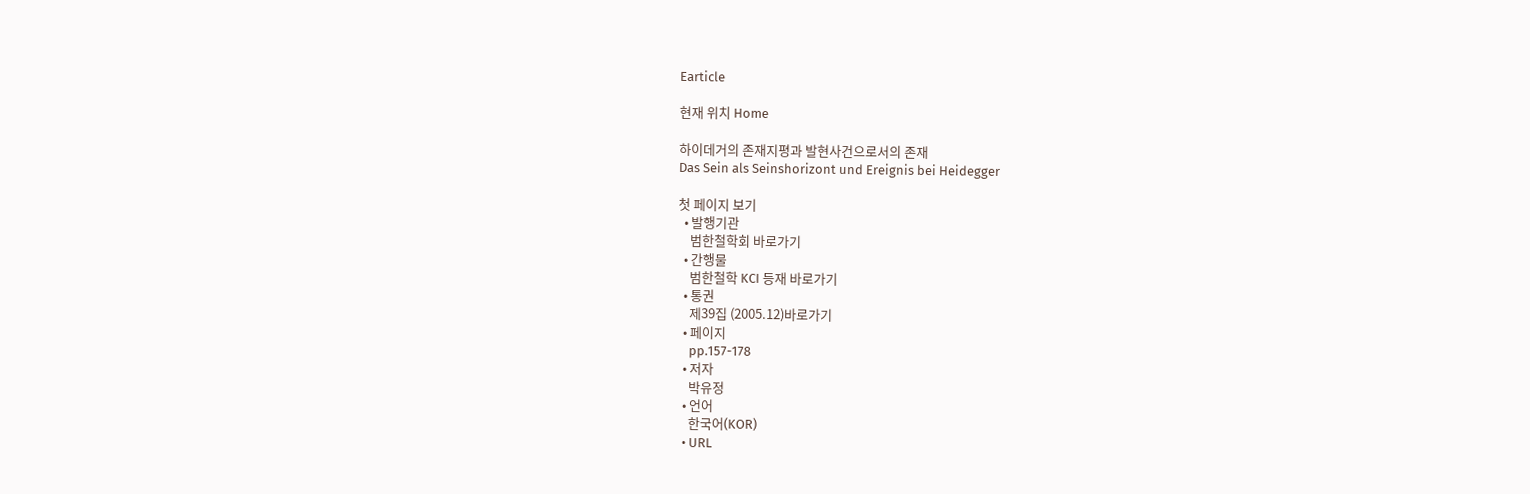Earticle

현재 위치 Home

하이데거의 존재지평과 발현사건으로서의 존재
Das Sein als Seinshorizont und Ereignis bei Heidegger

첫 페이지 보기
  • 발행기관
    범한철학회 바로가기
  • 간행물
    범한철학 KCI 등재 바로가기
  • 통권
    제39집 (2005.12)바로가기
  • 페이지
    pp.157-178
  • 저자
    박유정
  • 언어
    한국어(KOR)
  • URL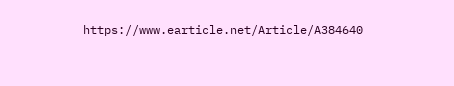https://www.earticle.net/Article/A384640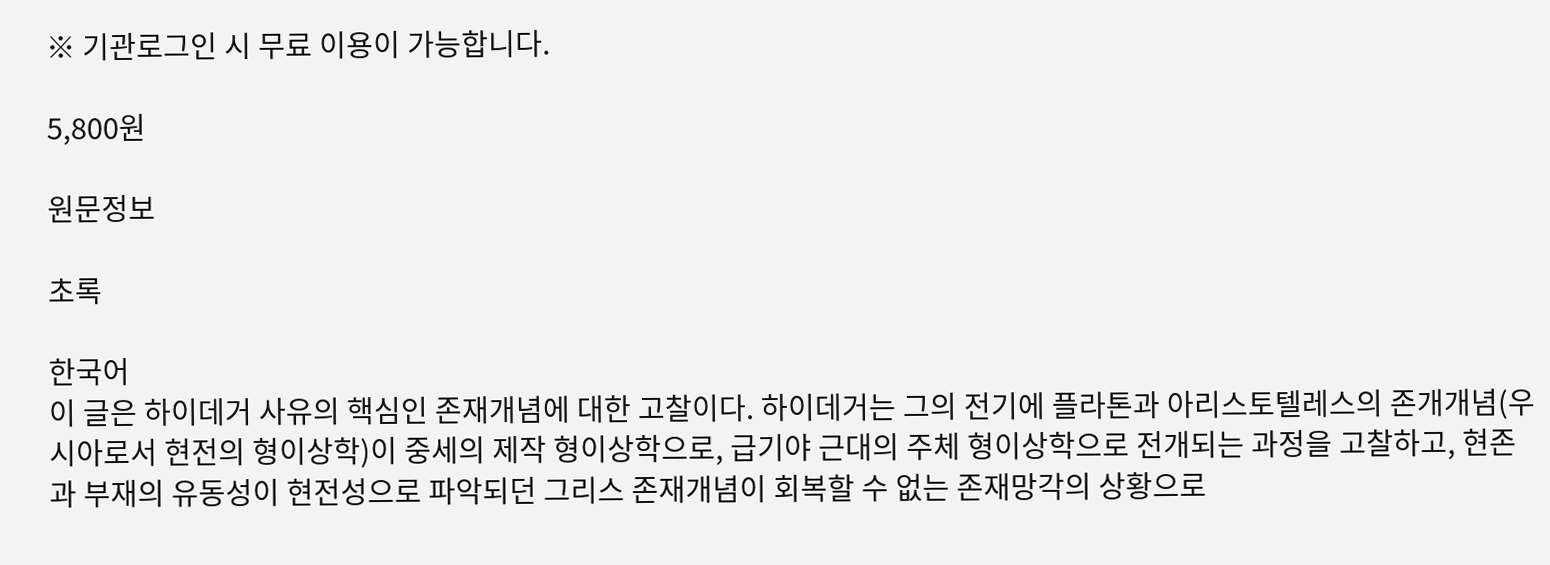※ 기관로그인 시 무료 이용이 가능합니다.

5,800원

원문정보

초록

한국어
이 글은 하이데거 사유의 핵심인 존재개념에 대한 고찰이다. 하이데거는 그의 전기에 플라톤과 아리스토텔레스의 존개개념(우시아로서 현전의 형이상학)이 중세의 제작 형이상학으로, 급기야 근대의 주체 형이상학으로 전개되는 과정을 고찰하고, 현존과 부재의 유동성이 현전성으로 파악되던 그리스 존재개념이 회복할 수 없는 존재망각의 상황으로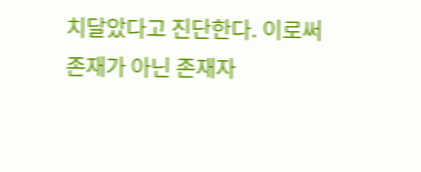치달았다고 진단한다. 이로써 존재가 아닌 존재자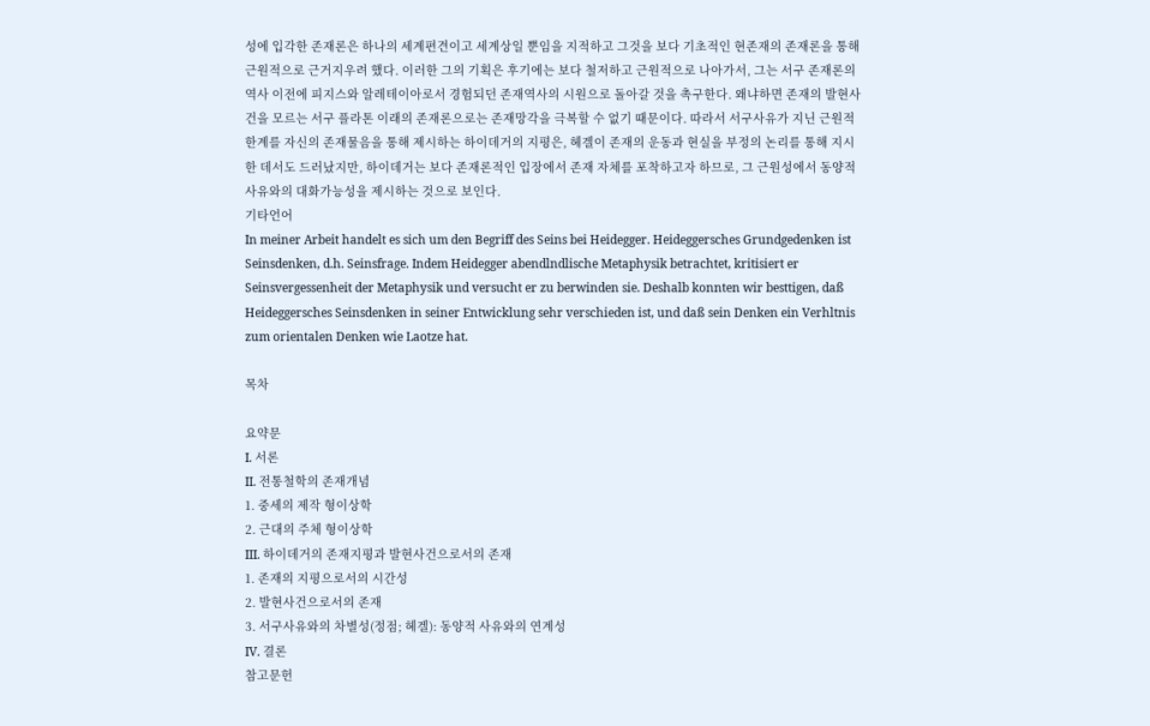성에 입각한 존재론은 하나의 세계편견이고 세계상일 뿐임을 지적하고 그것을 보다 기초적인 현존재의 존재론을 통해 근원적으로 근거지우려 했다. 이러한 그의 기획은 후기에는 보다 철저하고 근원적으로 나아가서, 그는 서구 존재론의 역사 이전에 피지스와 알레테이아로서 경험되던 존재역사의 시원으로 돌아갈 것을 촉구한다. 왜냐하면 존재의 발현사건을 모르는 서구 플라톤 이래의 존재론으로는 존재망각을 극복할 수 없기 때문이다. 따라서 서구사유가 지닌 근원적 한계를 자신의 존재물음을 통해 제시하는 하이데거의 지평은, 헤겔이 존재의 운동과 현실을 부정의 논리를 통해 지시한 데서도 드러났지만, 하이데거는 보다 존재론적인 입장에서 존재 자체를 포착하고자 하므로, 그 근원성에서 동양적 사유와의 대화가능성을 제시하는 것으로 보인다.
기타언어
In meiner Arbeit handelt es sich um den Begriff des Seins bei Heidegger. Heideggersches Grundgedenken ist Seinsdenken, d.h. Seinsfrage. Indem Heidegger abendlndlische Metaphysik betrachtet, kritisiert er Seinsvergessenheit der Metaphysik und versucht er zu berwinden sie. Deshalb konnten wir besttigen, daß Heideggersches Seinsdenken in seiner Entwicklung sehr verschieden ist, und daß sein Denken ein Verhltnis zum orientalen Denken wie Laotze hat.

목차

요약문
I. 서론
II. 전통철학의 존재개념
1. 중세의 제작 형이상학
2. 근대의 주체 형이상학
III. 하이데거의 존재지평과 발현사건으로서의 존재
1. 존재의 지평으로서의 시간성
2. 발현사건으로서의 존재
3. 서구사유와의 차별성(정점; 헤겔): 동양적 사유와의 연계성
IV. 결론
참고문헌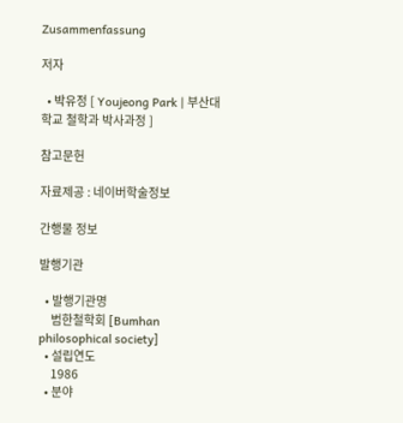Zusammenfassung

저자

  • 박유정 [ Youjeong Park | 부산대학교 철학과 박사과정 ]

참고문헌

자료제공 : 네이버학술정보

간행물 정보

발행기관

  • 발행기관명
    범한철학회 [Bumhan philosophical society]
  • 설립연도
    1986
  • 분야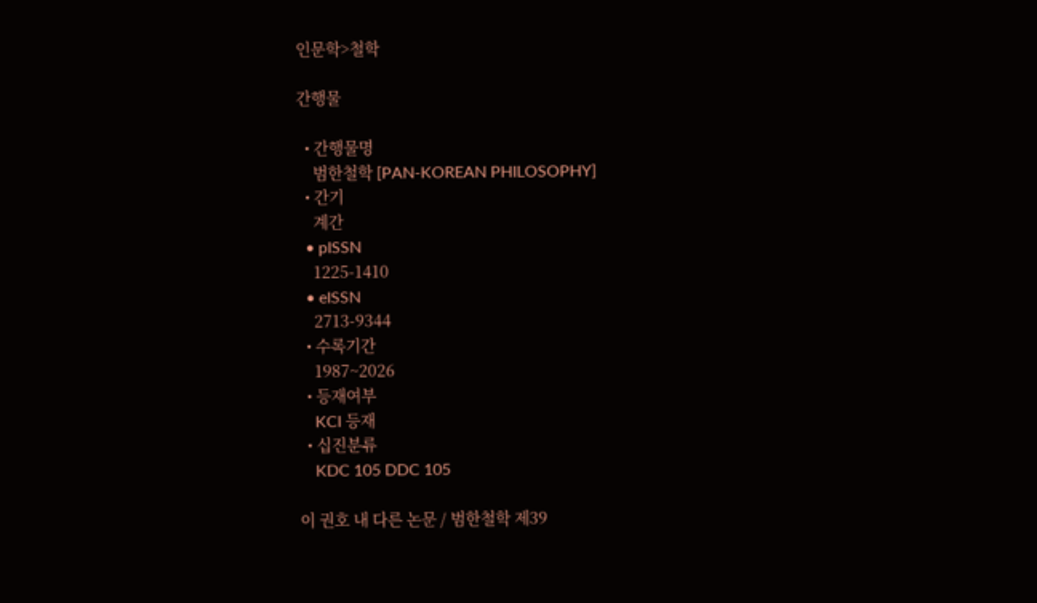인문학>철학

간행물

  • 간행물명
    범한철학 [PAN-KOREAN PHILOSOPHY]
  • 간기
    계간
  • pISSN
    1225-1410
  • eISSN
    2713-9344
  • 수록기간
    1987~2026
  • 등재여부
    KCI 등재
  • 십진분류
    KDC 105 DDC 105

이 권호 내 다른 논문 / 범한철학 제39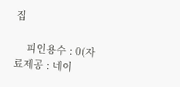집

    피인용수 : 0(자료제공 : 네이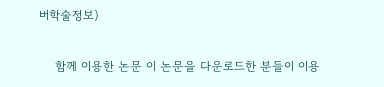버학술정보)

    함께 이용한 논문 이 논문을 다운로드한 분들이 이용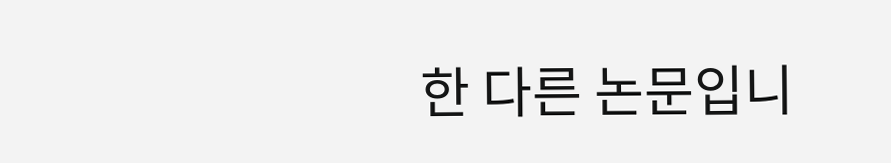한 다른 논문입니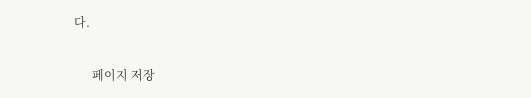다.

      페이지 저장